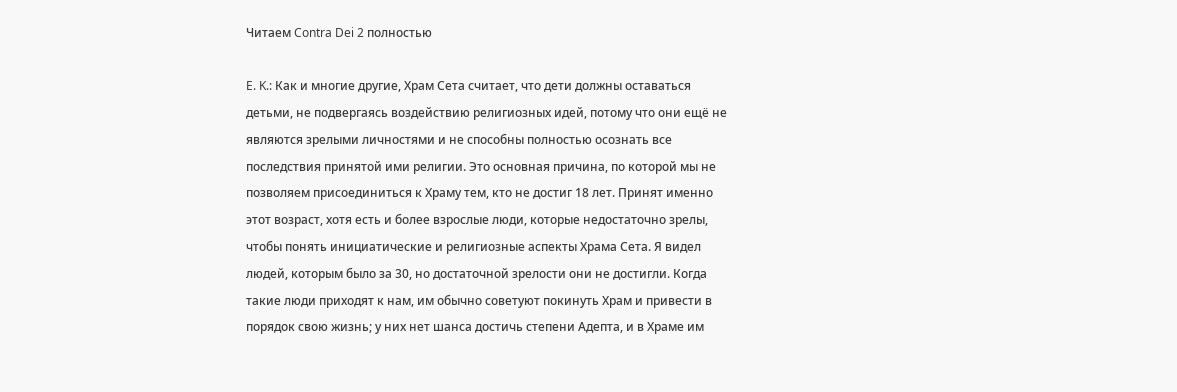Читаем Contra Dei 2 полностью

E. K.: Как и многие другие, Храм Сета считает, что дети должны оставаться детьми, не подвергаясь воздействию религиозных идей, потому что они ещё не являются зрелыми личностями и не способны полностью осознать все последствия принятой ими религии. Это основная причина, по которой мы не позволяем присоединиться к Храму тем, кто не достиг 18 лет. Принят именно этот возраст, хотя есть и более взрослые люди, которые недостаточно зрелы, чтобы понять инициатические и религиозные аспекты Храма Сета. Я видел людей, которым было за 30, но достаточной зрелости они не достигли. Когда такие люди приходят к нам, им обычно советуют покинуть Храм и привести в порядок свою жизнь; у них нет шанса достичь степени Адепта, и в Храме им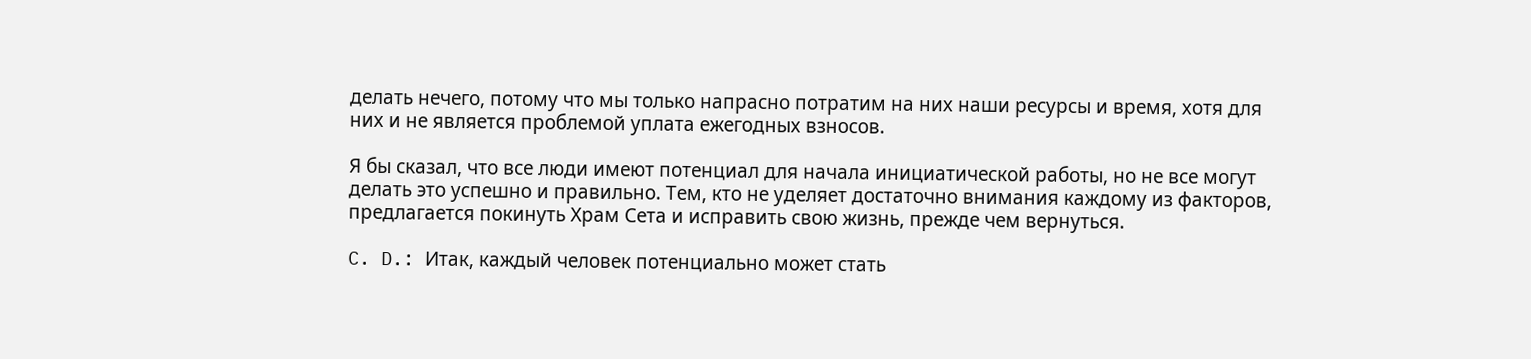делать нечего, потому что мы только напрасно потратим на них наши ресурсы и время, хотя для них и не является проблемой уплата ежегодных взносов.

Я бы сказал, что все люди имеют потенциал для начала инициатической работы, но не все могут делать это успешно и правильно. Тем, кто не уделяет достаточно внимания каждому из факторов, предлагается покинуть Храм Сета и исправить свою жизнь, прежде чем вернуться.

C. D.: Итак, каждый человек потенциально может стать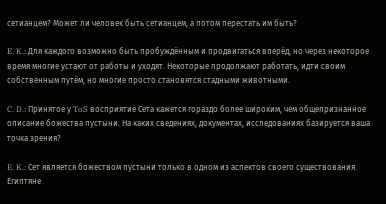сетианцем? Может ли человек быть сетианцем, а потом перестать им быть?

E. K.: Для каждого возможно быть пробуждённым и продвигаться вперёд, но через некоторое время многие устают от работы и уходят. Некоторые продолжают работать, идти своим собственным путём, но многие просто становятся стадными животными.

C. D.: Принятое у ToS восприятие Сета кажется гораздо более широким, чем общепризнанное описание божества пустыни. На каких сведениях, документах, исследованиях базируется ваша точка зрения?

E. K.: Сет является божеством пустыни только в одном из аспектов своего существования. Египтяне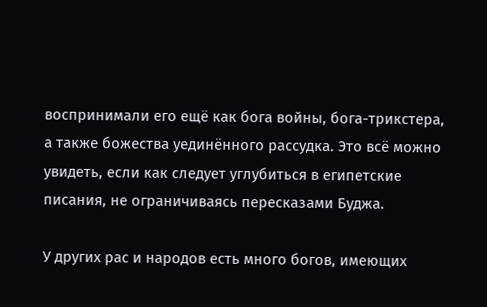воспринимали его ещё как бога войны, бога-трикстера, а также божества уединённого рассудка. Это всё можно увидеть, если как следует углубиться в египетские писания, не ограничиваясь пересказами Буджа.

У других рас и народов есть много богов, имеющих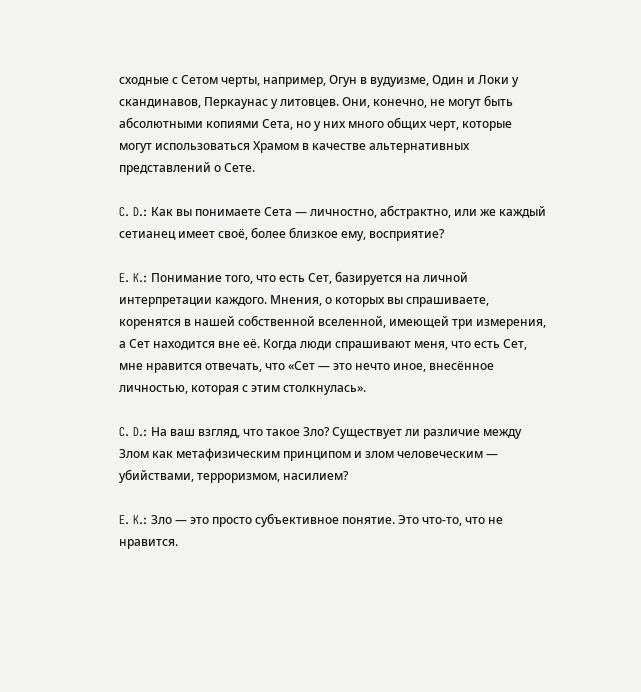сходные с Сетом черты, например, Огун в вудуизме, Один и Локи у скандинавов, Перкаунас у литовцев. Они, конечно, не могут быть абсолютными копиями Сета, но у них много общих черт, которые могут использоваться Храмом в качестве альтернативных представлений о Сете.

C. D.: Как вы понимаете Сета — личностно, абстрактно, или же каждый сетианец имеет своё, более близкое ему, восприятие?

E. K.: Понимание того, что есть Сет, базируется на личной интерпретации каждого. Мнения, о которых вы спрашиваете, коренятся в нашей собственной вселенной, имеющей три измерения, а Сет находится вне её. Когда люди спрашивают меня, что есть Сет, мне нравится отвечать, что «Сет — это нечто иное, внесённое личностью, которая с этим столкнулась».

C. D.: На ваш взгляд, что такое Зло? Существует ли различие между Злом как метафизическим принципом и злом человеческим — убийствами, терроризмом, насилием?

E. K.: Зло — это просто субъективное понятие. Это что-то, что не нравится.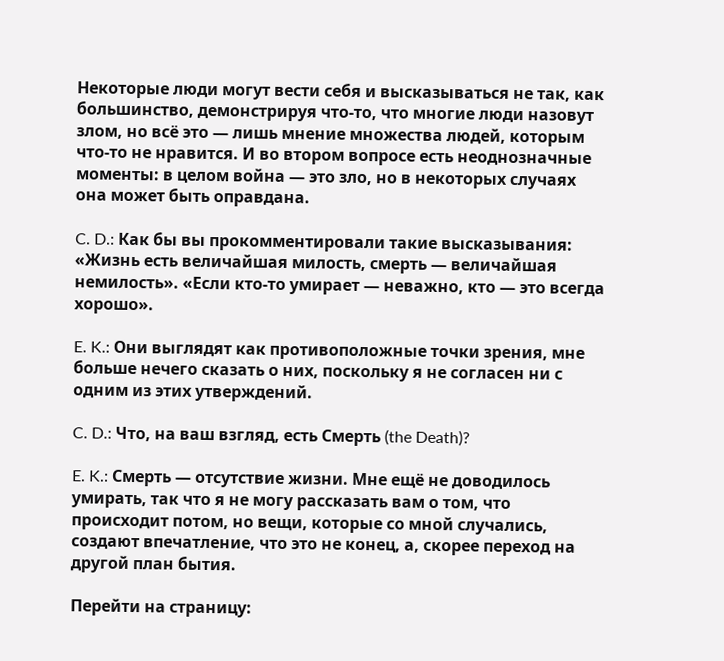Некоторые люди могут вести себя и высказываться не так, как большинство, демонстрируя что-то, что многие люди назовут злом, но всё это — лишь мнение множества людей, которым что-то не нравится. И во втором вопросе есть неоднозначные моменты: в целом война — это зло, но в некоторых случаях она может быть оправдана.

C. D.: Как бы вы прокомментировали такие высказывания: «Жизнь есть величайшая милость, смерть — величайшая немилость». «Если кто-то умирает — неважно, кто — это всегда хорошо».

E. K.: Они выглядят как противоположные точки зрения, мне больше нечего сказать о них, поскольку я не согласен ни с одним из этих утверждений.

C. D.: Что, на ваш взгляд, есть Смерть (the Death)?

E. K.: Смерть — отсутствие жизни. Мне ещё не доводилось умирать, так что я не могу рассказать вам о том, что происходит потом, но вещи, которые со мной случались, создают впечатление, что это не конец, а, скорее переход на другой план бытия.

Перейти на страницу: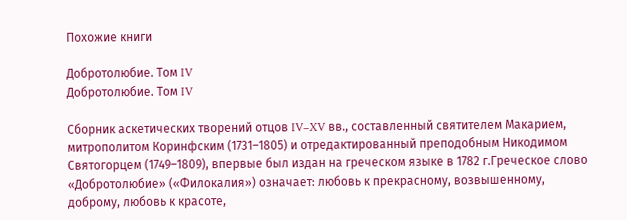Похожие книги

Добротолюбие. Том IV
Добротолюбие. Том IV

Сборник аскетических творений отцов IV–XV вв., составленный святителем Макарием, митрополитом Коринфским (1731–1805) и отредактированный преподобным Никодимом Святогорцем (1749–1809), впервые был издан на греческом языке в 1782 г.Греческое слово «Добротолюбие» («Филокалия») означает: любовь к прекрасному, возвышенному, доброму, любовь к красоте,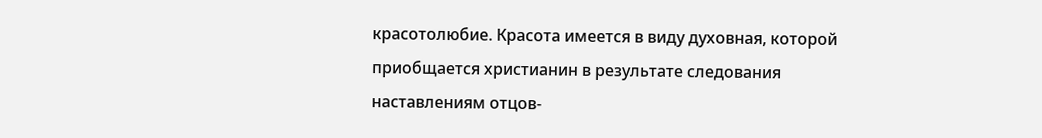красотолюбие. Красота имеется в виду духовная, которой приобщается христианин в результате следования наставлениям отцов-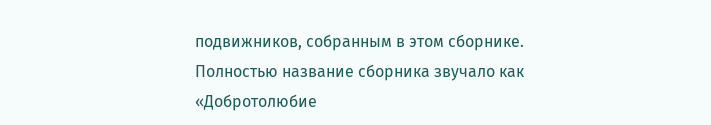подвижников, собранным в этом сборнике. Полностью название сборника звучало как «Добротолюбие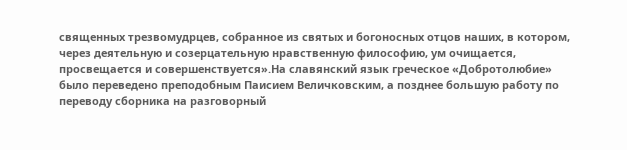священных трезвомудрцев, собранное из святых и богоносных отцов наших, в котором, через деятельную и созерцательную нравственную философию, ум очищается, просвещается и совершенствуется».На славянский язык греческое «Добротолюбие» было переведено преподобным Паисием Величковским, а позднее большую работу по переводу сборника на разговорный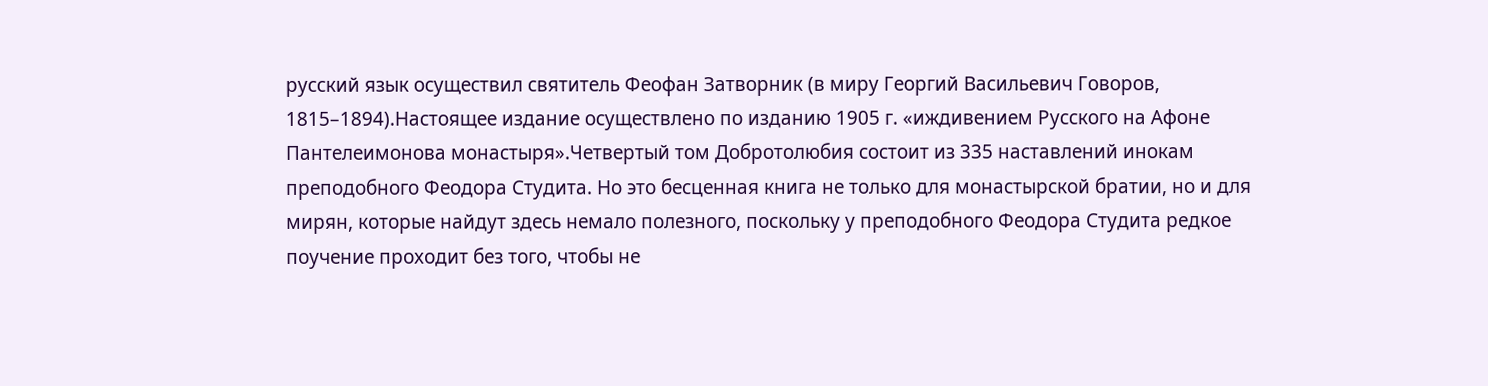русский язык осуществил святитель Феофан Затворник (в миру Георгий Васильевич Говоров, 1815–1894).Настоящее издание осуществлено по изданию 1905 г. «иждивением Русского на Афоне Пантелеимонова монастыря».Четвертый том Добротолюбия состоит из 335 наставлений инокам преподобного Феодора Студита. Но это бесценная книга не только для монастырской братии, но и для мирян, которые найдут здесь немало полезного, поскольку у преподобного Феодора Студита редкое поучение проходит без того, чтобы не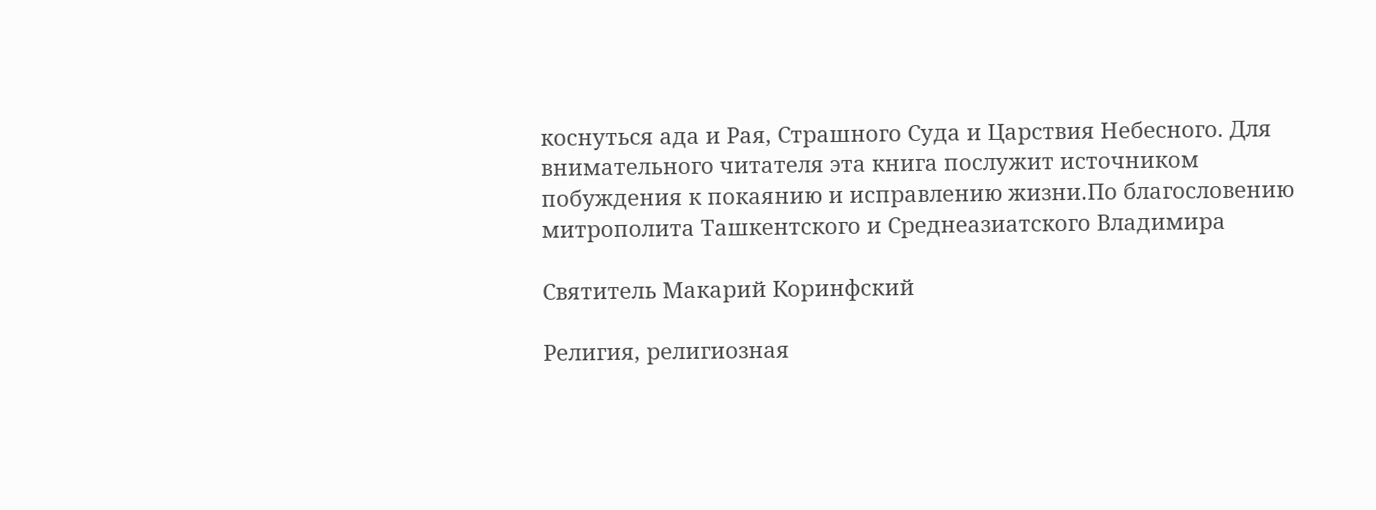коснуться ада и Рая, Страшного Суда и Царствия Небесного. Для внимательного читателя эта книга послужит источником побуждения к покаянию и исправлению жизни.По благословению митрополита Ташкентского и Среднеазиатского Владимира

Святитель Макарий Коринфский

Религия, религиозная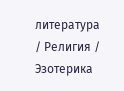литература / Религия / Эзотерика